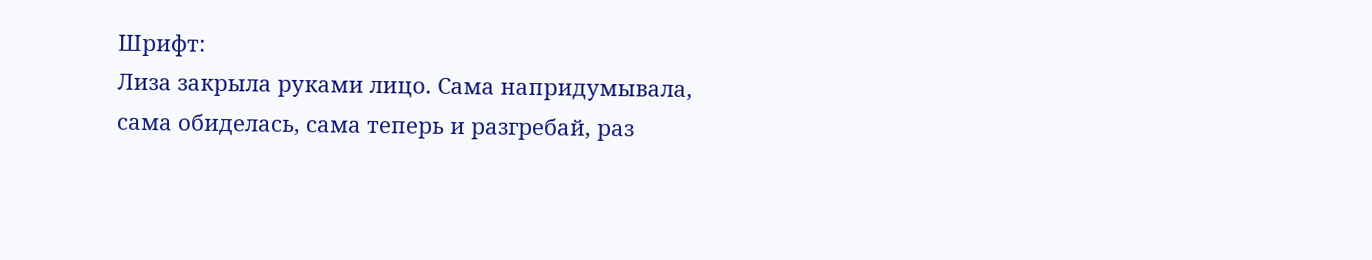Шрифт:
Лиза закрыла руками лицо. Сама напридумывала, сама обиделась, сама теперь и разгребай, раз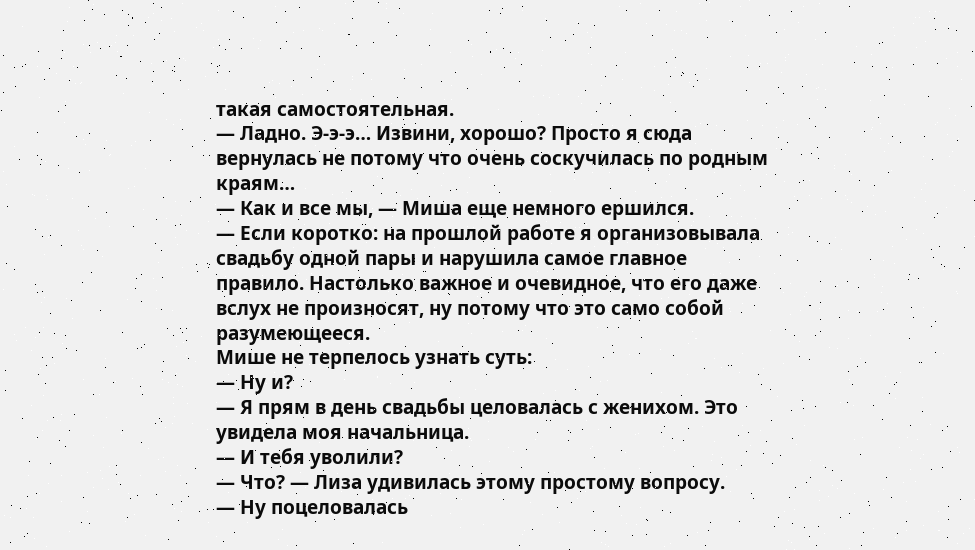такая самостоятельная.
— Ладно. Э-э-э… Извини, хорошо? Просто я сюда вернулась не потому что очень соскучилась по родным краям…
— Как и все мы, — Миша еще немного ершился.
— Если коротко: на прошлой работе я организовывала свадьбу одной пары и нарушила самое главное правило. Настолько важное и очевидное, что его даже вслух не произносят, ну потому что это само собой разумеющееся.
Мише не терпелось узнать суть:
— Ну и?
— Я прям в день свадьбы целовалась с женихом. Это увидела моя начальница.
— И тебя уволили?
— Что? — Лиза удивилась этому простому вопросу.
— Ну поцеловалась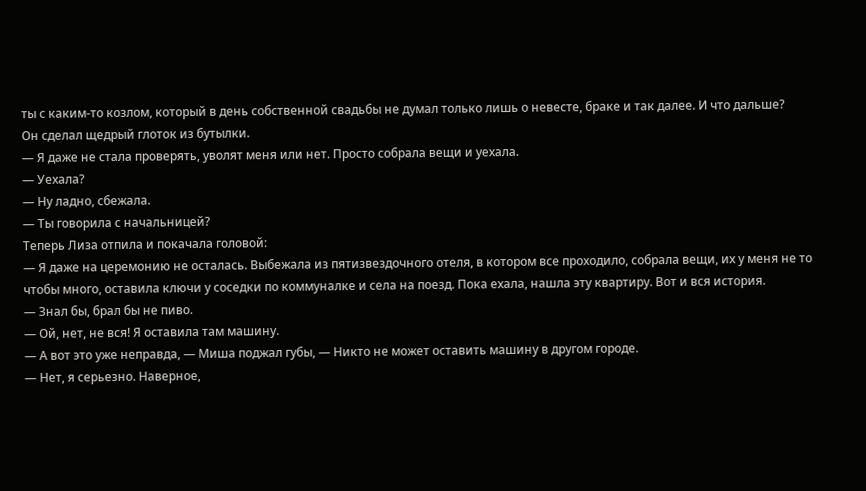ты с каким-то козлом, который в день собственной свадьбы не думал только лишь о невесте, браке и так далее. И что дальше?
Он сделал щедрый глоток из бутылки.
— Я даже не стала проверять, уволят меня или нет. Просто собрала вещи и уехала.
— Уехала?
— Ну ладно, сбежала.
— Ты говорила с начальницей?
Теперь Лиза отпила и покачала головой:
— Я даже на церемонию не осталась. Выбежала из пятизвездочного отеля, в котором все проходило, собрала вещи, их у меня не то чтобы много, оставила ключи у соседки по коммуналке и села на поезд. Пока ехала, нашла эту квартиру. Вот и вся история.
— Знал бы, брал бы не пиво.
— Ой, нет, не вся! Я оставила там машину.
— А вот это уже неправда, — Миша поджал губы, — Никто не может оставить машину в другом городе.
— Нет, я серьезно. Наверное,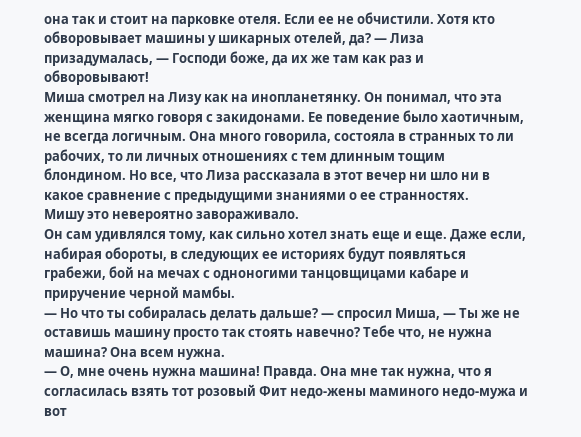она так и стоит на парковке отеля. Если ее не обчистили. Хотя кто обворовывает машины у шикарных отелей, да? — Лиза призадумалась, — Господи боже, да их же там как раз и обворовывают!
Миша смотрел на Лизу как на инопланетянку. Он понимал, что эта женщина мягко говоря с закидонами. Ее поведение было хаотичным, не всегда логичным. Она много говорила, состояла в странных то ли рабочих, то ли личных отношениях с тем длинным тощим блондином. Но все, что Лиза рассказала в этот вечер ни шло ни в какое сравнение с предыдущими знаниями о ее странностях.
Мишу это невероятно завораживало.
Он сам удивлялся тому, как сильно хотел знать еще и еще. Даже если, набирая обороты, в следующих ее историях будут появляться грабежи, бой на мечах с одноногими танцовщицами кабаре и приручение черной мамбы.
— Но что ты собиралась делать дальше? — спросил Миша, — Ты же не оставишь машину просто так стоять навечно? Тебе что, не нужна машина? Она всем нужна.
— О, мне очень нужна машина! Правда. Она мне так нужна, что я согласилась взять тот розовый Фит недо-жены маминого недо-мужа и вот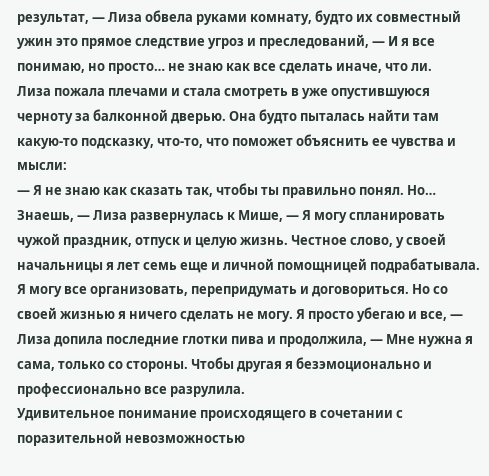результат, — Лиза обвела руками комнату, будто их совместный ужин это прямое следствие угроз и преследований, — И я все понимаю, но просто… не знаю как все сделать иначе, что ли.
Лиза пожала плечами и стала смотреть в уже опустившуюся черноту за балконной дверью. Она будто пыталась найти там какую-то подсказку, что-то, что поможет объяснить ее чувства и мысли:
— Я не знаю как сказать так, чтобы ты правильно понял. Но… Знаешь, — Лиза развернулась к Мише, — Я могу спланировать чужой праздник, отпуск и целую жизнь. Честное слово, у своей начальницы я лет семь еще и личной помощницей подрабатывала. Я могу все организовать, перепридумать и договориться. Но со своей жизнью я ничего сделать не могу. Я просто убегаю и все, — Лиза допила последние глотки пива и продолжила, — Мне нужна я сама, только со стороны. Чтобы другая я безэмоционально и профессионально все разрулила.
Удивительное понимание происходящего в сочетании с поразительной невозможностью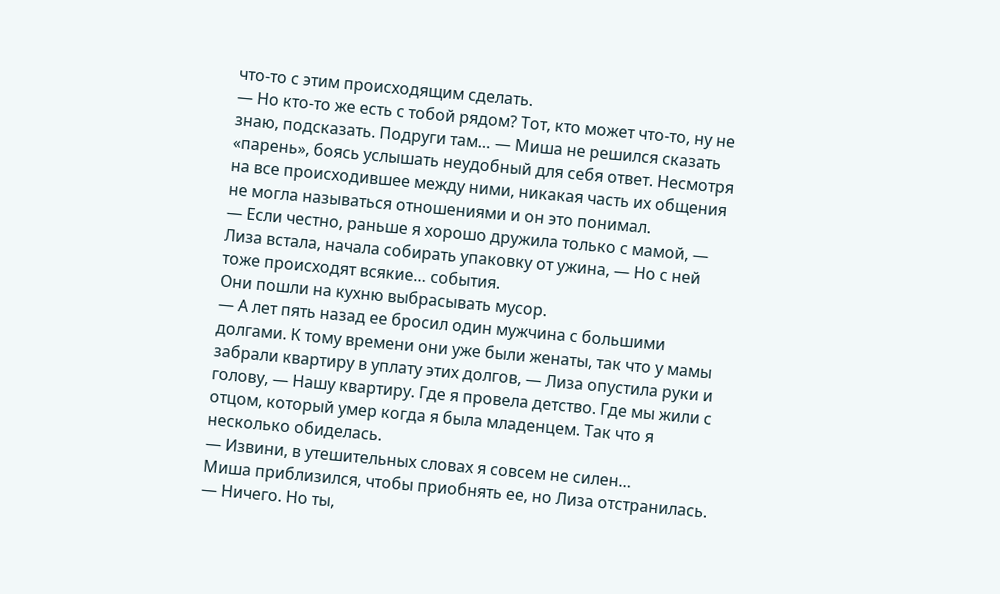что-то с этим происходящим сделать.
— Но кто-то же есть с тобой рядом? Тот, кто может что-то, ну не знаю, подсказать. Подруги там… — Миша не решился сказать «парень», боясь услышать неудобный для себя ответ. Несмотря на все происходившее между ними, никакая часть их общения не могла называться отношениями и он это понимал.
— Если честно, раньше я хорошо дружила только с мамой, — Лиза встала, начала собирать упаковку от ужина, — Но с ней тоже происходят всякие… события.
Они пошли на кухню выбрасывать мусор.
— А лет пять назад ее бросил один мужчина с большими долгами. К тому времени они уже были женаты, так что у мамы забрали квартиру в уплату этих долгов, — Лиза опустила руки и голову, — Нашу квартиру. Где я провела детство. Где мы жили с отцом, который умер когда я была младенцем. Так что я несколько обиделась.
— Извини, в утешительных словах я совсем не силен…
Миша приблизился, чтобы приобнять ее, но Лиза отстранилась.
— Ничего. Но ты,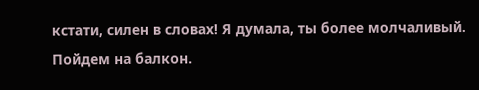кстати, силен в словах! Я думала, ты более молчаливый. Пойдем на балкон.